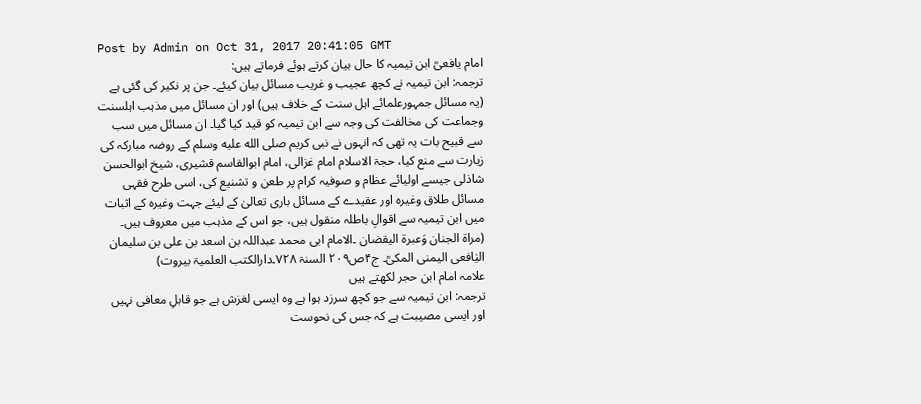Post by Admin on Oct 31, 2017 20:41:05 GMT
امام یافعیؒ ابن تیمیہ کا حال بیان کرتے ہوئے فرماتے ہیں:
ترجمہ: ابن تیمیہ نے کچھ عجیب و غریب مسائل بیان کیئے۔ جن پر نکیر کی گئی ہے (یہ مسائل جمہورعلمائے اہل سنت کے خلاف ہیں) اور ان مسائل میں مذہب اہلسنت وجماعت کی مخالفت کی وجہ سے ابن تیمیہ کو قید کیا گیا۔ ان مسائل میں سب سے قبیح بات یہ تھی کہ انہوں نے نبی کریم صلى الله عليه وسلم کے روضہ مبارکہ کی زیارت سے منع کیا، حجۃ الاسلام امام غزالی، امام ابوالقاسم قشیری، شیخ ابوالحسن شاذلی جیسے اولیائے عظام و صوفیہ کرام پر طعن و تشنیع کی، اسی طرح فقہی مسائل طلاق وغیرہ اور عقیدے کے مسائل باری تعالیٰ کے لیئے جہت وغیرہ کے اثبات میں ابن تیمیہ سے اقوالِ باطلہ منقول ہیں، جو اس کے مذہب میں معروف ہیں۔
(مراۃ الجنان وَعبرۃ الیقضان ۔الامام ابی محمد عبداللہ بن اسعد بن علی بن سلیمان الیٰافعی الیمنی المکیؒ۔ ج۴ص۲۰۹ السنۃ ۷۲۸۔دارالکتب العلمیۃ بیروت)
علامہ امام ابن حجر لکھتے ہیں
ترجمہ: ابن تیمیہ سے جو کچھ سرزد ہوا ہے وہ ایسی لغزش ہے جو قابلِ معافی نہیں اور ایسی مصیبت ہے کہ جس کی نحوست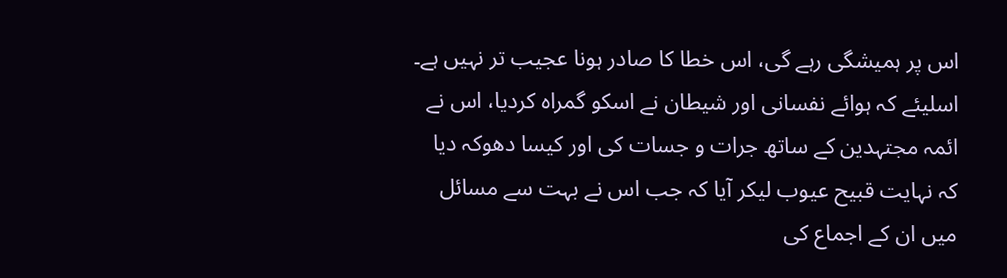اس پر ہمیشگی رہے گی، اس خطا کا صادر ہونا عجیب تر نہیں ہے۔ اسلیئے کہ ہوائے نفسانی اور شیطان نے اسکو گمراہ کردیا، اس نے ائمہ مجتہدین کے ساتھ جرات و جسات کی اور کیسا دھوکہ دیا کہ نہایت قبیح عیوب لیکر آیا کہ جب اس نے بہت سے مسائل میں ان کے اجماع کی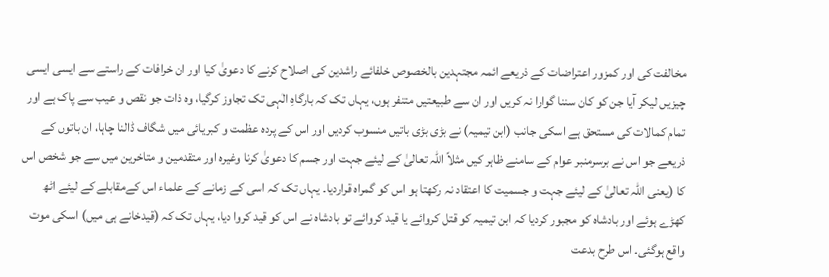مخالفت کی اور کمزور اعتراضات کے ذریعے ائمہ مجتہدین بالخصوص خلفائے راشدین کی اصلاح کرنے کا دعویٰ کیا اور ان خرافات کے راستے سے ایسی ایسی چیزیں لیکر آیا جن کو کان سننا گوارا نہ کریں اور ان سے طبیعتیں متنفر ہوں، یہاں تک کہ بارگاہِ الٰہی تک تجاوز کرگیا، وہ ذات جو نقص و عیب سے پاک ہے اور تمام کمالات کی مستحق ہے اسکی جانب (ابن تیمیہ) نے بڑی بڑی باتیں منسوب کردیں اور اس کے پردہ عظمت و کبریائی میں شگاف ڈالنا چاہا، ان باتوں کے ذریعے جو اس نے برسرمنبر عوام کے سامنے ظاہر کیں مثلاً اللہ تعالیٰ کے لیئے جہت اور جسم کا دعویٰ کرنا وغیرہ اور متقدمین و متاخرین میں سے جو شخص اس کا (یعنی اللہ تعالیٰ کے لیئے جہت و جسمیت کا اعتقاد نہ رکھتا ہو اس کو گمراہ قراردیا۔ یہاں تک کہ اسی کے زمانے کے علماء اس کےمقابلے کے لیئے اٹھ کھڑے ہوئے اور بادشاہ کو مجبور کردیا کہ ابن تیمیہ کو قتل کروائے یا قید کروائے تو بادشاہ نے اس کو قید کروا دیا، یہاں تک کہ (قیدخانے ہی میں) اسکی موت واقع ہوگئی۔ اس طرح بدعت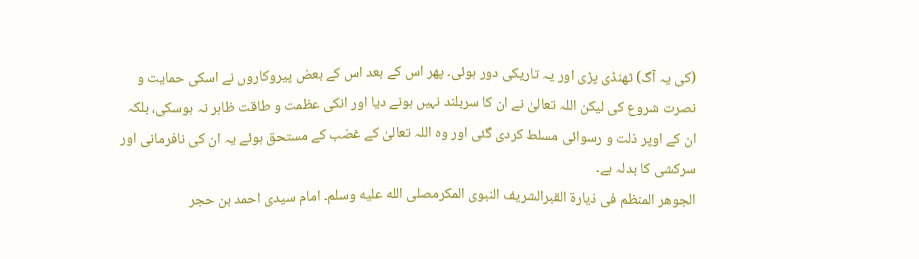(کی یہ آگ) ٹھنڈی پڑی اور یہ تاریکی دور ہوئی۔ پھر اس کے بعد اس کے بعض پیروکاروں نے اسکی حمایت و نصرت شروع کی لیکن اللہ تعالیٰ نے ان کا سربلند نہیں ہونے دیا اور انکی عظمت و طاقت ظاہر نہ ہوسکی، بلکہ ان کے اوپر ذلت و رسوائی مسلط کردی گئی اور وہ اللہ تعالیٰ کے غضب کے مستحق ہوئے یہ ان کی نافرمانی اور سرکشی کا بدلہ ہے۔
الجوھر المنظم فی ذیارۃ القبرالشریف النبوی المکرمصلى الله عليه وسلم۔ امام سیدی احمد بن حجر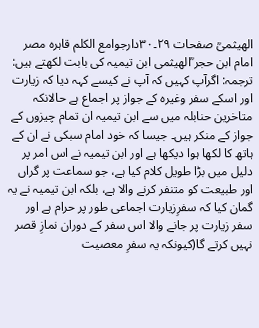الھیثمیؒ صفحات ۲۹۔۳۰دارجوامع الکلم قاہرہ مصر
امام ابن حجر ؒالھیثمی ابن تیمیہ کی بابت لکھتے ہیں:
ترجمہ: اگرآپ کہیں کہ آپ نے کیسے کہہ دیا کہ زیارت اور اسکے سفر وغیرہ کے جواز پر اجماع ہے حالانکہ متاخرین حنابلہ میں سے ابن تیمیہ ان تمام چیزوں کے جواز کے منکر ہیں۔ جیسا کہ خود امام سبکی نے ان کے ہاتھ کا لکھا ہوا دیکھا ہے اور ابن تیمیہ نے اس امر پر دلیل میں بڑا طویل کلام کیا ہے، جو سماعت پر گراں اور طبیعت کو متنفر کرنے والا ہے، بلکہ ابن تیمیہ نے یہ گمان کیا کہ سفرِزیارت اجماعی طور پر حرام ہے اور سفر زیارت پر جانے والا اس سفر کے دوران نمازِ قصر نہیں کرتے گا(کیونکہ یہ سفرِ معصیت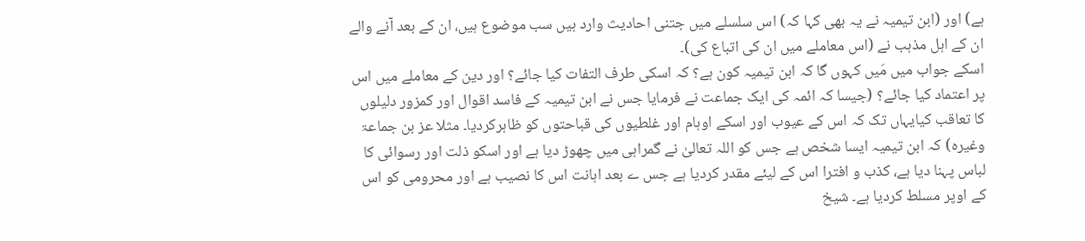ہے) اور (ابن تیمیہ نے یہ بھی کہا کہ) اس سلسلے میں جتنی احادیث وارد ہیں سب موضوع ہیں، ان کے بعد آنے والے ان کے اہل مذہب نے (اس معاملے میں ان کی اتباع کی)۔
اسکے جواب میں مَیں کہوں گا کہ ابن تیمیہ کون ہے؟ کہ اسکی طرف التفات کیا جائے؟ اور دین کے معاملے میں اس پر اعتماد کیا جائے؟ (جیسا کہ ائمہ کی ایک جماعت نے فرمایا جس نے ابن تیمیہ کے فاسد اقوال اور کمزور دلیلوں کا تعاقب کیایہاں تک کہ اس کے عیوب اور اسکے اوہام اور غلطیوں کی قباحتوں کو ظاہرکردیا۔ مثلا عز بن جماعۃ وغیرہ) کہ ابن تیمیہ ایسا شخص ہے جس کو اللہ تعالیٰ نے گمراہی میں چھوڑ دیا ہے اور اسکو ذلت اور رسوائی کا لباس پہنا دیا ہے، کذب و افترا اس کے لیئے مقدر کردیا ہے جس ے بعد اہانت اس کا نصیب ہے اور محرومی کو اس کے اوپر مسلط کردیا ہے۔ شیخ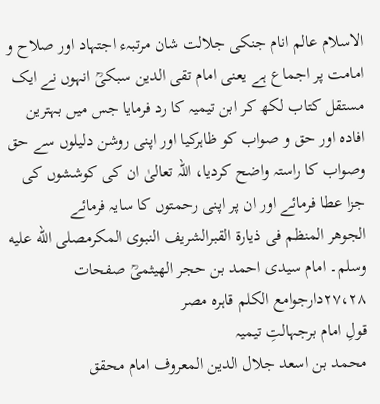الاسلام عالم انام جنکی جلالت شان مرتبہء اجتہاد اور صلاح و امامت پر اجماع ہے یعنی امام تقی الدین سبکیؒ انہوں نے ایک مستقل کتاب لکھ کر ابن تیمیہ کا رد فرمایا جس میں بہترین افادہ اور حق و صواب کو ظاہرکیا اور اپنی روشن دلیلوں سے حق وصواب کا راستہ واضح کردیا، اللہ تعالیٰ ان کی کوششوں کی جزا عطا فرمائے اور ان پر اپنی رحمتوں کا سایہ فرمائے
الجوھر المنظم فی ذیارۃ القبرالشریف النبوی المکرمصلى الله عليه وسلم۔ امام سیدی احمد بن حجر الھیثمیؒ صفحات ۲۷،۲۸دارجوامع الکلم قاہرہ مصر
قولِ امام برجہالتِ تیمیہ
محمد بن اسعد جلال الدین المعروف امام محقق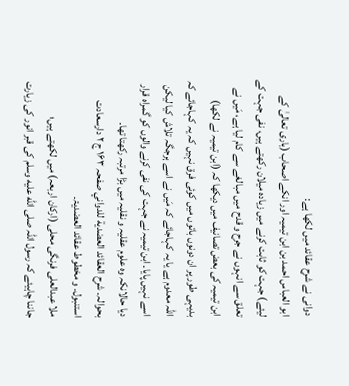دوانی نے شرح عقائد میں لکھا ہے:
ابو العباس احمد بن ابن تیمیہ اور انکے اصحاب (باری تعالیٰ کے لیئے) جہت کو ثابت کرنے میں زیادہ میلان رکھتے ہیں، نفی جہت کے تعلق سے انہوں نے جرح و قدح میں مبالغے سے کام لیا ہے، مَیں نے ابن تیمیہ کی بعض تصانیف میں دیکھا کہ (ابن تیمیہ نے لکھا) بدیہی طور پر ان دونوں باتوں میں کوئی فرق نہیں کہ یہ کہاجائے کہ اللہ معدوم ہے یا یہ کہاجائے کہ مَیں نے اسے ہرجگہ تلاش کیا لیکن اسے نہیں پایا۔ ابن تیمیہ نے جہت کی نفی کرنے والوں کو گمراہ قرار دیا حالانکہ وہ علوم عقلیہ و نقلیہ میں بڑا مرتبہ رکھتا تھا۔
بحوالہ۔ شرح العقائد العضدية للدواني صفحہ ۱۶۳ ج ۲ دارسعادت استنبول۔ و مخطوط عقائد العضدیۃ۔
ملا عبدالعلی فرنگی محلی (ارکان اربعہ) میں لکھتے ہیں؛
جاننا چاہیئے کہ رسول اللہ صلى الله عليه وسلم کی قبر انور کی زیارت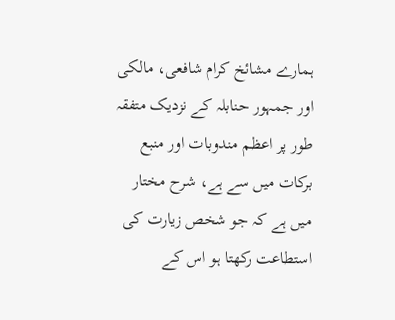ہمارے مشائخ کرام شافعی، مالکی اور جمہور حنابلہ کے نزدیک متفقہ طور پر اعظم مندوبات اور منبع برکات میں سے ہے، شرح مختار میں ہے کہ جو شخص زیارت کی استطاعت رکھتا ہو اس کے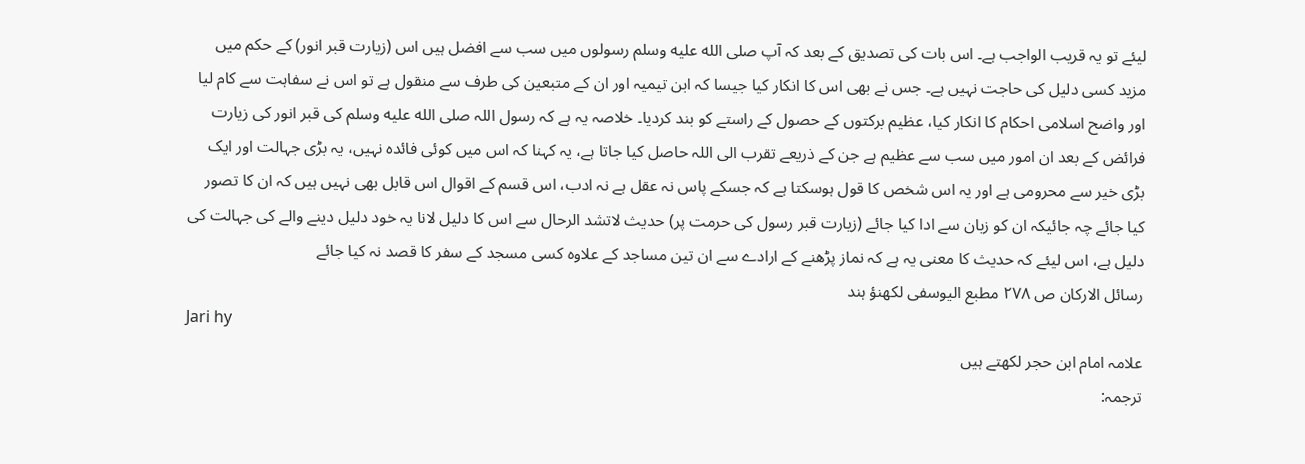لیئے تو یہ قریب الواجب ہے۔ اس بات کی تصدیق کے بعد کہ آپ صلى الله عليه وسلم رسولوں میں سب سے افضل ہیں اس (زیارت قبر انور) کے حکم میں مزید کسی دلیل کی حاجت نہیں ہے۔ جس نے بھی اس کا انکار کیا جیسا کہ ابن تیمیہ اور ان کے متبعین کی طرف سے منقول ہے تو اس نے سفاہت سے کام لیا اور واضح اسلامی احکام کا انکار کیا، عظیم برکتوں کے حصول کے راستے کو بند کردیا۔ خلاصہ یہ ہے کہ رسول اللہ صلى الله عليه وسلم کی قبر انور کی زیارت فرائض کے بعد ان امور میں سب سے عظیم ہے جن کے ذریعے تقرب الی اللہ حاصل کیا جاتا ہے، یہ کہنا کہ اس میں کوئی فائدہ نہیں، یہ بڑی جہالت اور ایک بڑی خیر سے محرومی ہے اور یہ اس شخص کا قول ہوسکتا ہے کہ جسکے پاس نہ عقل ہے نہ ادب، اس قسم کے اقوال اس قابل بھی نہیں ہیں کہ ان کا تصور کیا جائے چہ جائیکہ ان کو زبان سے ادا کیا جائے (زیارت قبر رسول کی حرمت پر) حدیث لاتشد الرحال سے اس کا دلیل لانا یہ خود دلیل دینے والے کی جہالت کی دلیل ہے، اس لیئے کہ حدیث کا معنی یہ ہے کہ نماز پڑھنے کے ارادے سے ان تین مساجد کے علاوہ کسی مسجد کے سفر کا قصد نہ کیا جائے
رسائل الارکان ص ۲۷۸ مطبع الیوسفی لکھنؤ ہند
Jari hy
علامہ امام ابن حجر لکھتے ہیں
ترجمہ: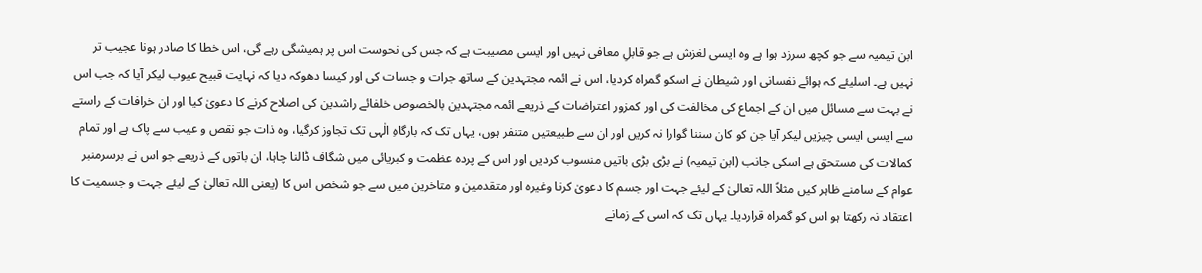ابن تیمیہ سے جو کچھ سرزد ہوا ہے وہ ایسی لغزش ہے جو قابلِ معافی نہیں اور ایسی مصیبت ہے کہ جس کی نحوست اس پر ہمیشگی رہے گی، اس خطا کا صادر ہونا عجیب تر نہیں ہے۔ اسلیئے کہ ہوائے نفسانی اور شیطان نے اسکو گمراہ کردیا، اس نے ائمہ مجتہدین کے ساتھ جرات و جسات کی اور کیسا دھوکہ دیا کہ نہایت قبیح عیوب لیکر آیا کہ جب اس نے بہت سے مسائل میں ان کے اجماع کی مخالفت کی اور کمزور اعتراضات کے ذریعے ائمہ مجتہدین بالخصوص خلفائے راشدین کی اصلاح کرنے کا دعویٰ کیا اور ان خرافات کے راستے سے ایسی ایسی چیزیں لیکر آیا جن کو کان سننا گوارا نہ کریں اور ان سے طبیعتیں متنفر ہوں، یہاں تک کہ بارگاہِ الٰہی تک تجاوز کرگیا، وہ ذات جو نقص و عیب سے پاک ہے اور تمام کمالات کی مستحق ہے اسکی جانب (ابن تیمیہ) نے بڑی بڑی باتیں منسوب کردیں اور اس کے پردہ عظمت و کبریائی میں شگاف ڈالنا چاہا، ان باتوں کے ذریعے جو اس نے برسرمنبر عوام کے سامنے ظاہر کیں مثلاً اللہ تعالیٰ کے لیئے جہت اور جسم کا دعویٰ کرنا وغیرہ اور متقدمین و متاخرین میں سے جو شخص اس کا (یعنی اللہ تعالیٰ کے لیئے جہت و جسمیت کا اعتقاد نہ رکھتا ہو اس کو گمراہ قراردیا۔ یہاں تک کہ اسی کے زمانے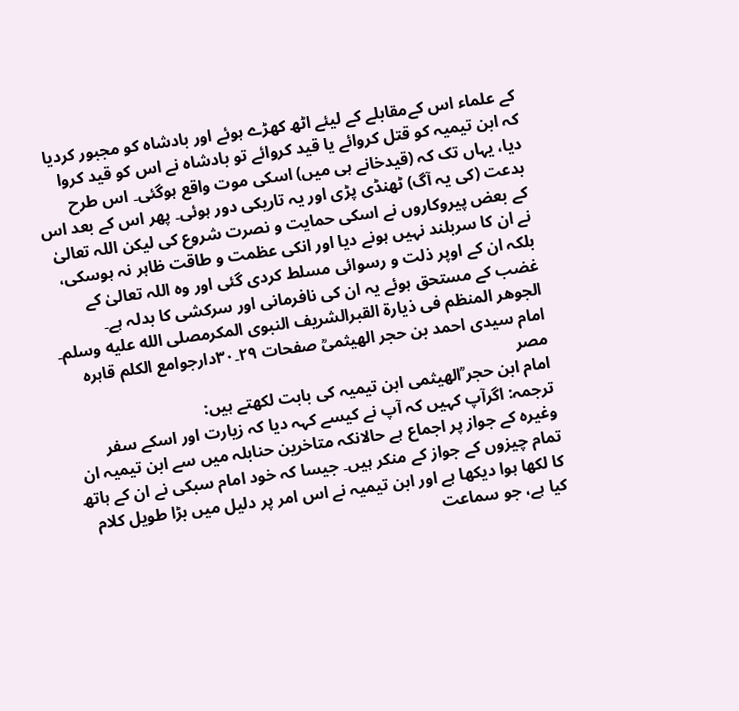کے علماء اس کےمقابلے کے لیئے اٹھ کھڑے ہوئے اور بادشاہ کو مجبور کردیا کہ ابن تیمیہ کو قتل کروائے یا قید کروائے تو بادشاہ نے اس کو قید کروا دیا، یہاں تک کہ (قیدخانے ہی میں) اسکی موت واقع ہوگئی۔ اس طرح بدعت (کی یہ آگ) ٹھنڈی پڑی اور یہ تاریکی دور ہوئی۔ پھر اس کے بعد اس کے بعض پیروکاروں نے اسکی حمایت و نصرت شروع کی لیکن اللہ تعالیٰ نے ان کا سربلند نہیں ہونے دیا اور انکی عظمت و طاقت ظاہر نہ ہوسکی، بلکہ ان کے اوپر ذلت و رسوائی مسلط کردی گئی اور وہ اللہ تعالیٰ کے غضب کے مستحق ہوئے یہ ان کی نافرمانی اور سرکشی کا بدلہ ہے۔
الجوھر المنظم فی ذیارۃ القبرالشریف النبوی المکرمصلى الله عليه وسلم۔ امام سیدی احمد بن حجر الھیثمیؒ صفحات ۲۹۔۳۰دارجوامع الکلم قاہرہ مصر
امام ابن حجر ؒالھیثمی ابن تیمیہ کی بابت لکھتے ہیں:
ترجمہ: اگرآپ کہیں کہ آپ نے کیسے کہہ دیا کہ زیارت اور اسکے سفر وغیرہ کے جواز پر اجماع ہے حالانکہ متاخرین حنابلہ میں سے ابن تیمیہ ان تمام چیزوں کے جواز کے منکر ہیں۔ جیسا کہ خود امام سبکی نے ان کے ہاتھ کا لکھا ہوا دیکھا ہے اور ابن تیمیہ نے اس امر پر دلیل میں بڑا طویل کلام کیا ہے، جو سماعت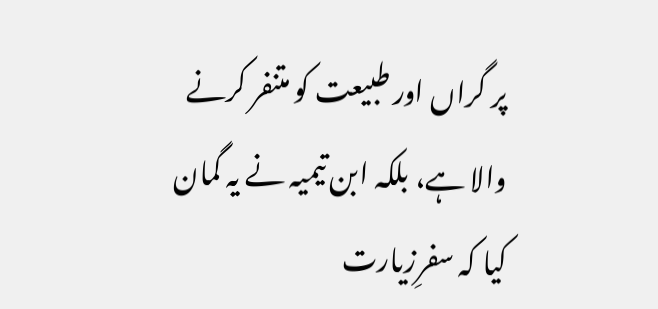پر گراں اور طبیعت کو متنفر کرنے والا ہے، بلکہ ابن تیمیہ نے یہ گمان کیا کہ سفرِزیارت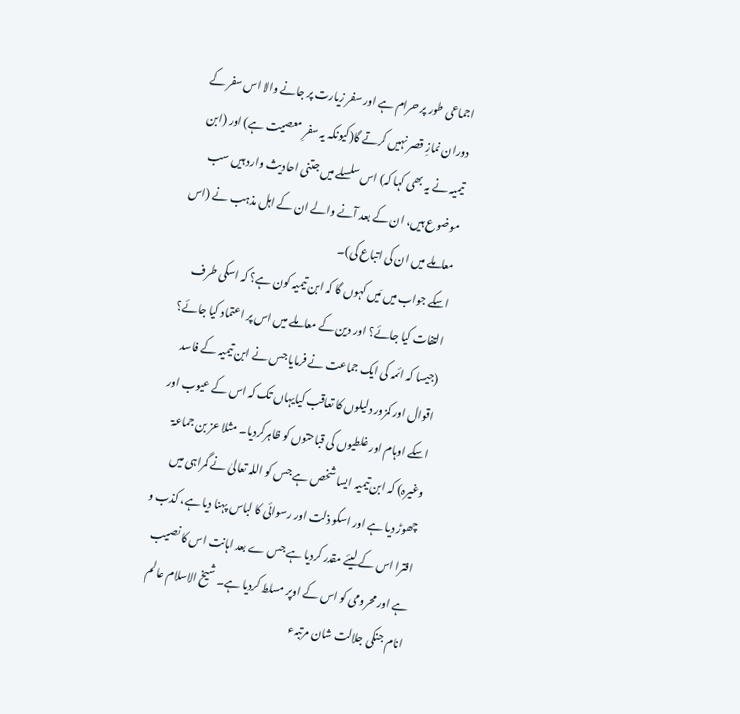اجماعی طور پر حرام ہے اور سفر زیارت پر جانے والا اس سفر کے دوران نمازِ قصر نہیں کرتے گا(کیونکہ یہ سفرِ معصیت ہے) اور (ابن تیمیہ نے یہ بھی کہا کہ) اس سلسلے میں جتنی احادیث وارد ہیں سب موضوع ہیں، ان کے بعد آنے والے ان کے اہل مذہب نے (اس معاملے میں ان کی اتباع کی)۔
اسکے جواب میں مَیں کہوں گا کہ ابن تیمیہ کون ہے؟ کہ اسکی طرف التفات کیا جائے؟ اور دین کے معاملے میں اس پر اعتماد کیا جائے؟ (جیسا کہ ائمہ کی ایک جماعت نے فرمایا جس نے ابن تیمیہ کے فاسد اقوال اور کمزور دلیلوں کا تعاقب کیایہاں تک کہ اس کے عیوب اور اسکے اوہام اور غلطیوں کی قباحتوں کو ظاہرکردیا۔ مثلا عز بن جماعۃ وغیرہ) کہ ابن تیمیہ ایسا شخص ہے جس کو اللہ تعالیٰ نے گمراہی میں چھوڑ دیا ہے اور اسکو ذلت اور رسوائی کا لباس پہنا دیا ہے، کذب و افترا اس کے لیئے مقدر کردیا ہے جس ے بعد اہانت اس کا نصیب ہے اور محرومی کو اس کے اوپر مسلط کردیا ہے۔ شیخ الاسلام عالم انام جنکی جلالت شان مرتبہء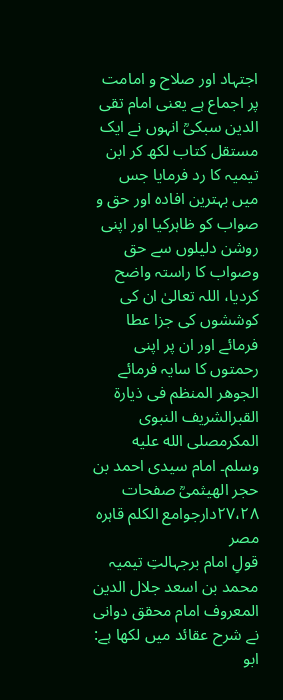اجتہاد اور صلاح و امامت پر اجماع ہے یعنی امام تقی الدین سبکیؒ انہوں نے ایک مستقل کتاب لکھ کر ابن تیمیہ کا رد فرمایا جس میں بہترین افادہ اور حق و صواب کو ظاہرکیا اور اپنی روشن دلیلوں سے حق وصواب کا راستہ واضح کردیا، اللہ تعالیٰ ان کی کوششوں کی جزا عطا فرمائے اور ان پر اپنی رحمتوں کا سایہ فرمائے
الجوھر المنظم فی ذیارۃ القبرالشریف النبوی المکرمصلى الله عليه وسلم۔ امام سیدی احمد بن حجر الھیثمیؒ صفحات ۲۷،۲۸دارجوامع الکلم قاہرہ مصر
قولِ امام برجہالتِ تیمیہ
محمد بن اسعد جلال الدین المعروف امام محقق دوانی نے شرح عقائد میں لکھا ہے:
ابو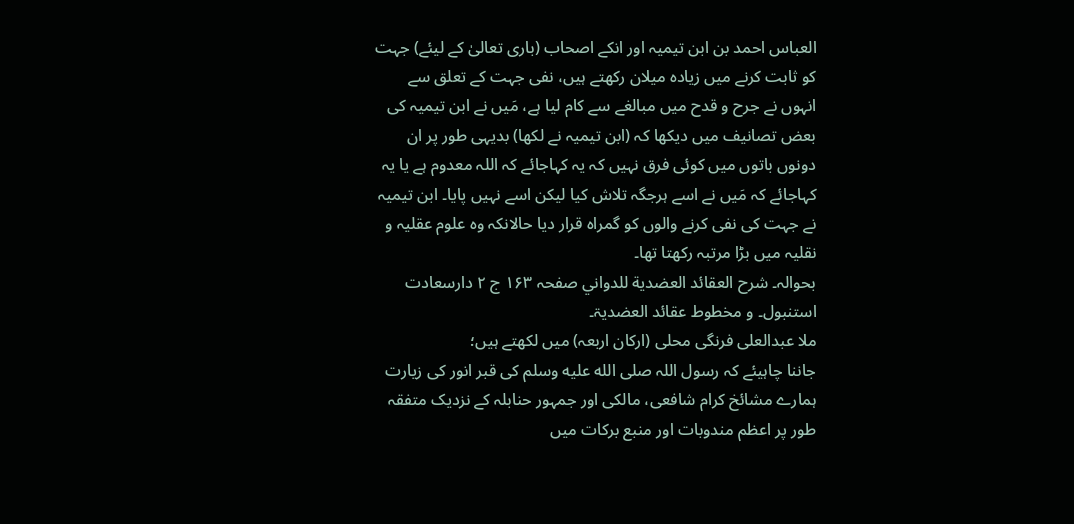العباس احمد بن ابن تیمیہ اور انکے اصحاب (باری تعالیٰ کے لیئے) جہت کو ثابت کرنے میں زیادہ میلان رکھتے ہیں، نفی جہت کے تعلق سے انہوں نے جرح و قدح میں مبالغے سے کام لیا ہے، مَیں نے ابن تیمیہ کی بعض تصانیف میں دیکھا کہ (ابن تیمیہ نے لکھا) بدیہی طور پر ان دونوں باتوں میں کوئی فرق نہیں کہ یہ کہاجائے کہ اللہ معدوم ہے یا یہ کہاجائے کہ مَیں نے اسے ہرجگہ تلاش کیا لیکن اسے نہیں پایا۔ ابن تیمیہ نے جہت کی نفی کرنے والوں کو گمراہ قرار دیا حالانکہ وہ علوم عقلیہ و نقلیہ میں بڑا مرتبہ رکھتا تھا۔
بحوالہ۔ شرح العقائد العضدية للدواني صفحہ ۱۶۳ ج ۲ دارسعادت استنبول۔ و مخطوط عقائد العضدیۃ۔
ملا عبدالعلی فرنگی محلی (ارکان اربعہ) میں لکھتے ہیں؛
جاننا چاہیئے کہ رسول اللہ صلى الله عليه وسلم کی قبر انور کی زیارت ہمارے مشائخ کرام شافعی، مالکی اور جمہور حنابلہ کے نزدیک متفقہ طور پر اعظم مندوبات اور منبع برکات میں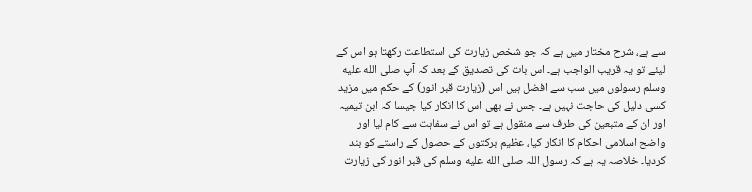سے ہے، شرح مختار میں ہے کہ جو شخص زیارت کی استطاعت رکھتا ہو اس کے لیئے تو یہ قریب الواجب ہے۔ اس بات کی تصدیق کے بعد کہ آپ صلى الله عليه وسلم رسولوں میں سب سے افضل ہیں اس (زیارت قبر انور) کے حکم میں مزید کسی دلیل کی حاجت نہیں ہے۔ جس نے بھی اس کا انکار کیا جیسا کہ ابن تیمیہ اور ان کے متبعین کی طرف سے منقول ہے تو اس نے سفاہت سے کام لیا اور واضح اسلامی احکام کا انکار کیا، عظیم برکتوں کے حصول کے راستے کو بند کردیا۔ خلاصہ یہ ہے کہ رسول اللہ صلى الله عليه وسلم کی قبر انور کی زیارت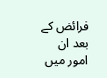فرائض کے بعد ان امور میں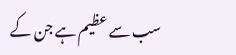سب سے عظیم ہے جن کے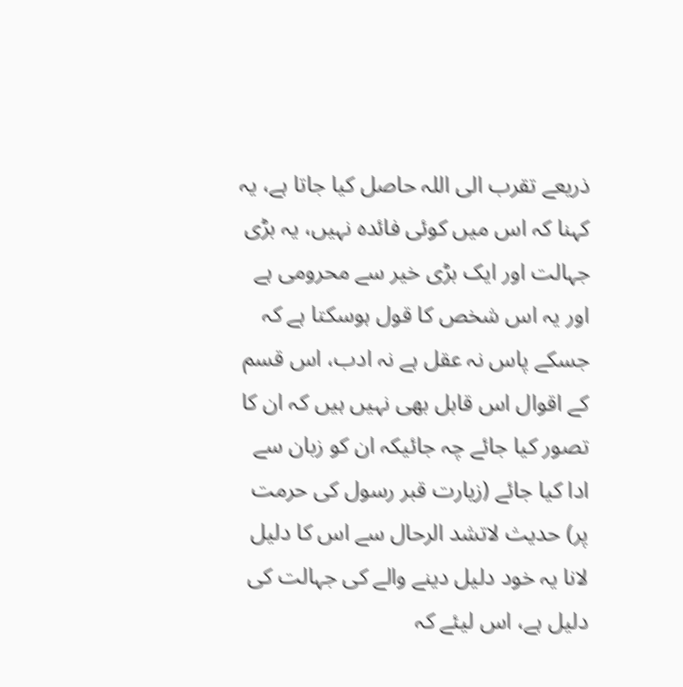ذریعے تقرب الی اللہ حاصل کیا جاتا ہے، یہ کہنا کہ اس میں کوئی فائدہ نہیں، یہ بڑی جہالت اور ایک بڑی خیر سے محرومی ہے اور یہ اس شخص کا قول ہوسکتا ہے کہ جسکے پاس نہ عقل ہے نہ ادب، اس قسم کے اقوال اس قابل بھی نہیں ہیں کہ ان کا تصور کیا جائے چہ جائیکہ ان کو زبان سے ادا کیا جائے (زیارت قبر رسول کی حرمت پر) حدیث لاتشد الرحال سے اس کا دلیل لانا یہ خود دلیل دینے والے کی جہالت کی دلیل ہے، اس لیئے کہ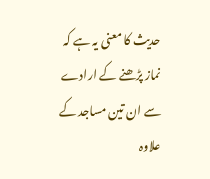حدیث کا معنی یہ ہے کہ نماز پڑھنے کے ارادے سے ان تین مساجد کے علاوہ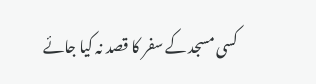کسی مسجد کے سفر کا قصد نہ کیا جائے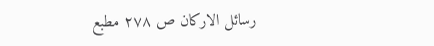رسائل الارکان ص ۲۷۸ مطبع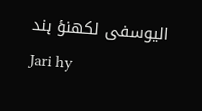الیوسفی لکھنؤ ہند
Jari hy